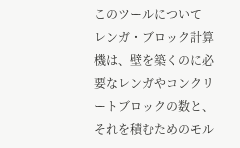このツールについて
レンガ・ブロック計算機は、壁を築くのに必要なレンガやコンクリートブロックの数と、それを積むためのモル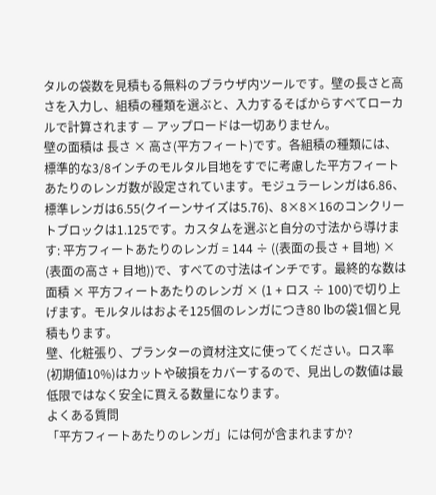タルの袋数を見積もる無料のブラウザ内ツールです。壁の長さと高さを入力し、組積の種類を選ぶと、入力するそばからすべてローカルで計算されます — アップロードは一切ありません。
壁の面積は 長さ × 高さ(平方フィート)です。各組積の種類には、標準的な3/8インチのモルタル目地をすでに考慮した平方フィートあたりのレンガ数が設定されています。モジュラーレンガは6.86、標準レンガは6.55(クイーンサイズは5.76)、8×8×16のコンクリートブロックは1.125です。カスタムを選ぶと自分の寸法から導けます: 平方フィートあたりのレンガ = 144 ÷ ((表面の長さ + 目地) × (表面の高さ + 目地))で、すべての寸法はインチです。最終的な数は 面積 × 平方フィートあたりのレンガ × (1 + ロス ÷ 100)で切り上げます。モルタルはおよそ125個のレンガにつき80 lbの袋1個と見積もります。
壁、化粧張り、プランターの資材注文に使ってください。ロス率(初期値10%)はカットや破損をカバーするので、見出しの数値は最低限ではなく安全に買える数量になります。
よくある質問
「平方フィートあたりのレンガ」には何が含まれますか?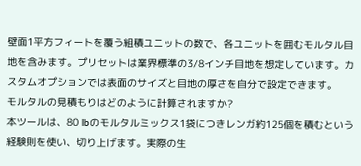壁面1平方フィートを覆う組積ユニットの数で、各ユニットを囲むモルタル目地を含みます。プリセットは業界標準の3/8インチ目地を想定しています。カスタムオプションでは表面のサイズと目地の厚さを自分で設定できます。
モルタルの見積もりはどのように計算されますか?
本ツールは、80 lbのモルタルミックス1袋につきレンガ約125個を積むという経験則を使い、切り上げます。実際の生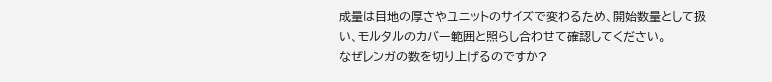成量は目地の厚さやユニットのサイズで変わるため、開始数量として扱い、モルタルのカバー範囲と照らし合わせて確認してください。
なぜレンガの数を切り上げるのですか?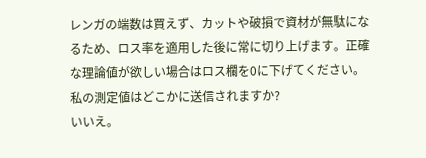レンガの端数は買えず、カットや破損で資材が無駄になるため、ロス率を適用した後に常に切り上げます。正確な理論値が欲しい場合はロス欄を0に下げてください。
私の測定値はどこかに送信されますか?
いいえ。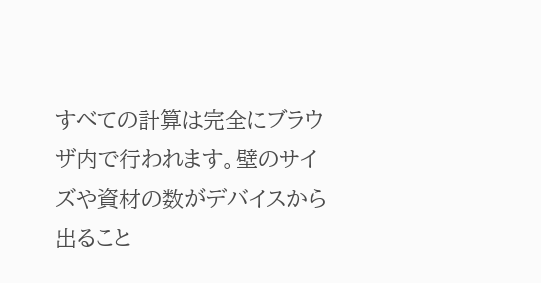すべての計算は完全にブラウザ内で行われます。壁のサイズや資材の数がデバイスから出ること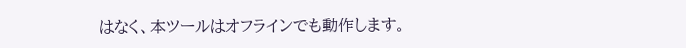はなく、本ツールはオフラインでも動作します。